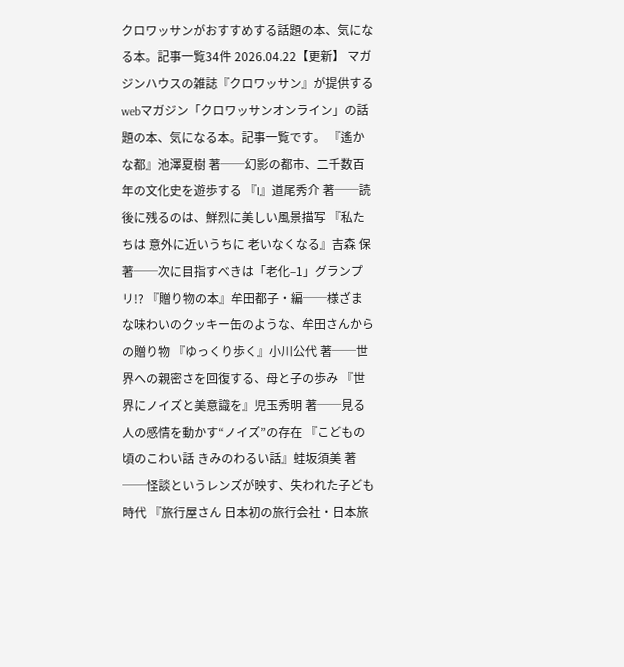クロワッサンがおすすめする話題の本、気になる本。記事一覧34件 2026.04.22【更新】 マガジンハウスの雑誌『クロワッサン』が提供するwebマガジン「クロワッサンオンライン」の話題の本、気になる本。記事一覧です。 『遙かな都』池澤夏樹 著──幻影の都市、二千数百年の文化史を遊歩する 『I』道尾秀介 著──読後に残るのは、鮮烈に美しい風景描写 『私たちは 意外に近いうちに 老いなくなる』吉森 保 著──次に目指すべきは「老化‒1」グランプリ!? 『贈り物の本』牟田都子・編──様ざまな味わいのクッキー缶のような、牟田さんからの贈り物 『ゆっくり歩く』小川公代 著──世界への親密さを回復する、母と子の歩み 『世界にノイズと美意識を』児玉秀明 著──見る人の感情を動かす“ノイズ”の存在 『こどもの頃のこわい話 きみのわるい話』蛙坂須美 著──怪談というレンズが映す、失われた子ども時代 『旅行屋さん 日本初の旅行会社・日本旅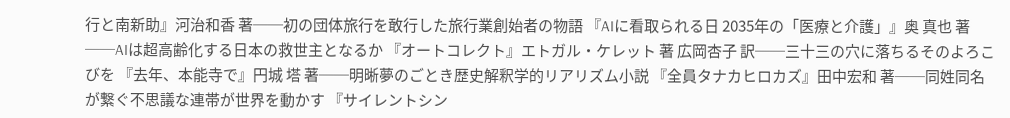行と南新助』河治和香 著──初の団体旅行を敢行した旅行業創始者の物語 『AIに看取られる日 2035年の「医療と介護」』奥 真也 著──AIは超高齢化する日本の救世主となるか 『オートコレクト』エトガル・ケレット 著 広岡杏子 訳──三十三の穴に落ちるそのよろこびを 『去年、本能寺で』円城 塔 著──明晰夢のごとき歴史解釈学的リアリズム小説 『全員タナカヒロカズ』田中宏和 著──同姓同名が繋ぐ不思議な連帯が世界を動かす 『サイレントシン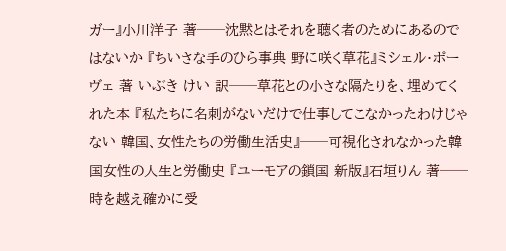ガー』小川洋子 著──沈黙とはそれを聴く者のためにあるのではないか 『ちいさな手のひら事典 野に咲く草花』ミシェル・ポーヴェ 著 いぶき けい 訳──草花との小さな隔たりを、埋めてくれた本 『私たちに名刺がないだけで仕事してこなかったわけじゃない 韓国、女性たちの労働生活史』──可視化されなかった韓国女性の人生と労働史 『ユーモアの鎖国 新版』石垣りん 著──時を越え確かに受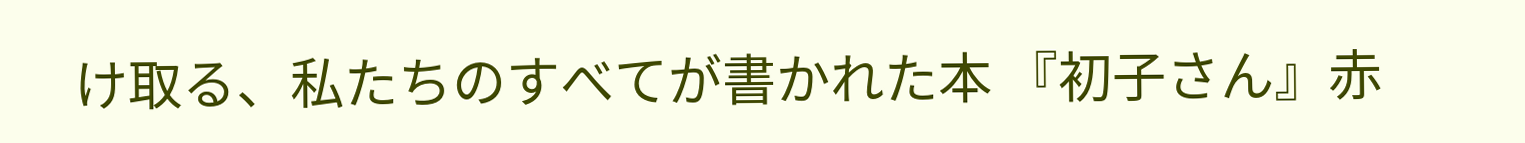け取る、私たちのすべてが書かれた本 『初子さん』赤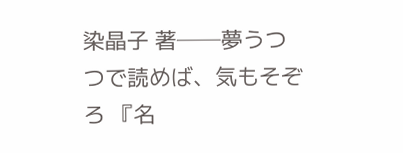染晶子 著──夢うつつで読めば、気もそぞろ 『名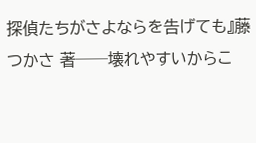探偵たちがさよならを告げても』藤つかさ 著──壊れやすいからこ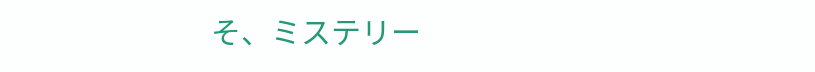そ、ミステリー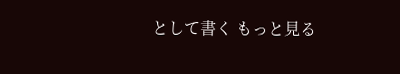として書く もっと見る